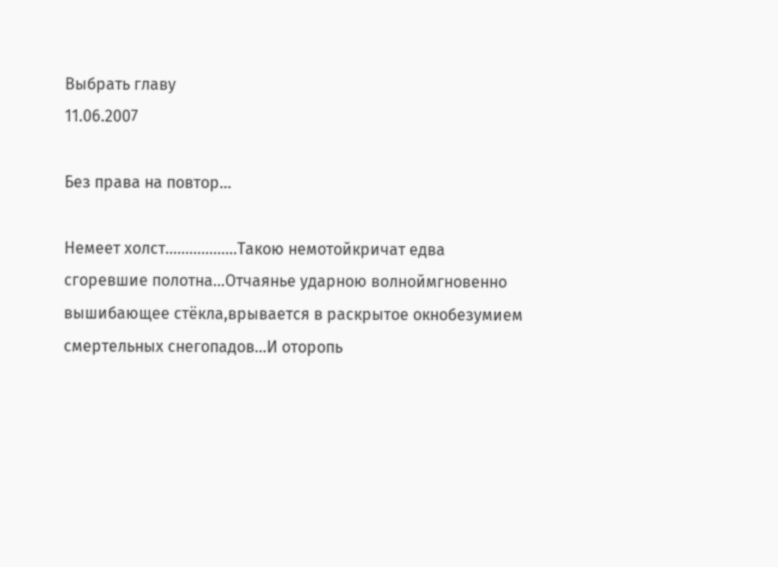Выбрать главу
11.06.2007

Без права на повтор…

Немеет холст………………Такою немотойкричат едва сгоревшие полотна…Отчаянье ударною волноймгновенно вышибающее стёкла,врывается в раскрытое окнобезумием смертельных снегопадов…И оторопь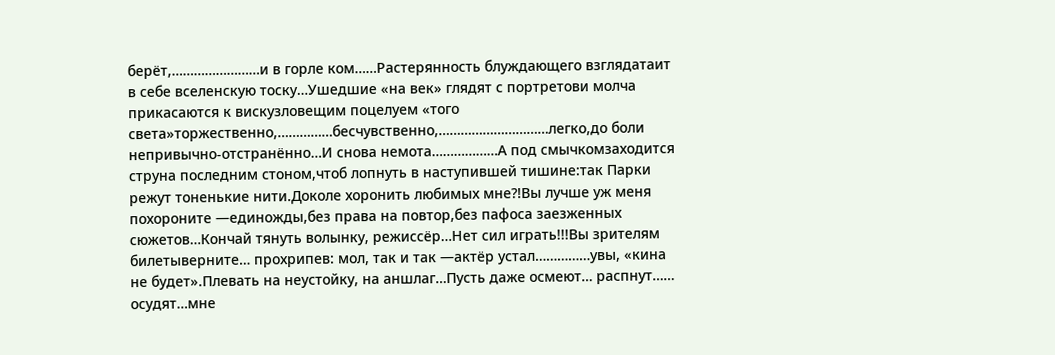берёт,……………………и в горле ком……Растерянность блуждающего взглядатаит в себе вселенскую тоску…Ушедшие «на век» глядят с портретови молча прикасаются к вискузловещим поцелуем «того света»торжественно,……………бесчувственно,…………………………легко,до боли непривычно-отстранённо…И снова немота………………А под смычкомзаходится струна последним стоном,чтоб лопнуть в наступившей тишине:так Парки режут тоненькие нити.Доколе хоронить любимых мне?!Вы лучше уж меня похороните —единожды,без права на повтор,без пафоса заезженных сюжетов…Кончай тянуть волынку, режиссёр…Нет сил играть!!!Вы зрителям билетыверните… прохрипев: мол, так и так —актёр устал……………увы, «кина не будет».Плевать на неустойку, на аншлаг…Пусть даже осмеют… распнут…… осудят…мне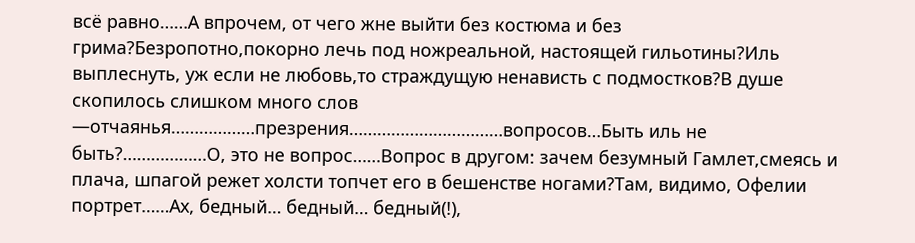всё равно……А впрочем, от чего жне выйти без костюма и без грима?Безропотно,покорно лечь под ножреальной, настоящей гильотины?Иль выплеснуть, уж если не любовь,то страждущую ненависть с подмостков?В душе скопилось слишком много слов —отчаянья………………презрения……………………………вопросов…Быть иль не быть?………………О, это не вопрос……Вопрос в другом: зачем безумный Гамлет,смеясь и плача, шпагой режет холсти топчет его в бешенстве ногами?Там, видимо, Офелии портрет……Ах, бедный… бедный… бедный(!),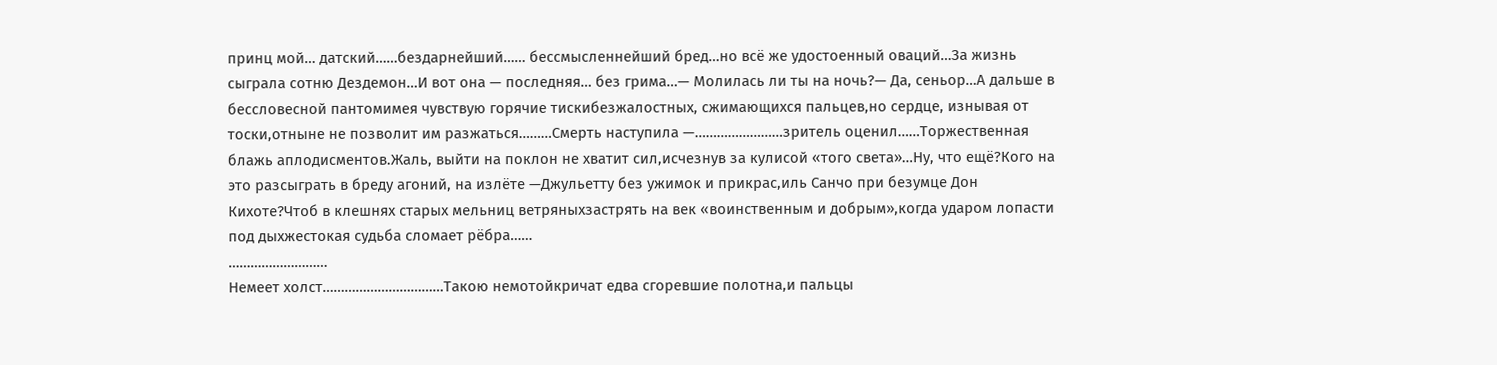принц мой… датский……бездарнейший…… бессмысленнейший бред…но всё же удостоенный оваций…За жизнь сыграла сотню Дездемон…И вот она — последняя… без грима…— Молилась ли ты на ночь?— Да, сеньор…А дальше в бессловесной пантомимея чувствую горячие тискибезжалостных, сжимающихся пальцев,но сердце, изнывая от тоски,отныне не позволит им разжаться………Смерть наступила —……………………зритель оценил……Торжественная блажь аплодисментов.Жаль, выйти на поклон не хватит сил,исчезнув за кулисой «того света»…Ну, что ещё?Кого на это разсыграть в бреду агоний, на излёте —Джульетту без ужимок и прикрас,иль Санчо при безумце Дон Кихоте?Чтоб в клешнях старых мельниц ветряныхзастрять на век «воинственным и добрым»,когда ударом лопасти под дыхжестокая судьба сломает рёбра……
………………………
Немеет холст……………………………Такою немотойкричат едва сгоревшие полотна,и пальцы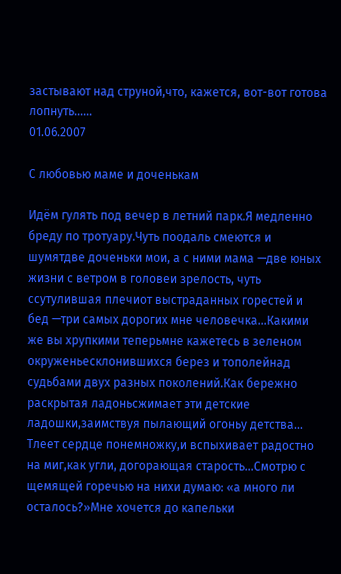застывают над струной,что, кажется, вот-вот готова лопнуть……
01.06.2007

С любовью маме и доченькам

Идём гулять под вечер в летний парк.Я медленно бреду по тротуару.Чуть поодаль смеются и шумятдве доченьки мои, а с ними мама —две юных жизни с ветром в головеи зрелость, чуть ссутулившая плечиот выстраданных горестей и бед —три самых дорогих мне человечка…Какими же вы хрупкими теперьмне кажетесь в зеленом окруженьесклонившихся берез и тополейнад судьбами двух разных поколений.Как бережно раскрытая ладоньсжимает эти детские ладошки,заимствуя пылающий огоньу детства… Тлеет сердце понемножку,и вспыхивает радостно на миг,как угли, догорающая старость…Смотрю с щемящей горечью на нихи думаю: «а много ли осталось?»Мне хочется до капельки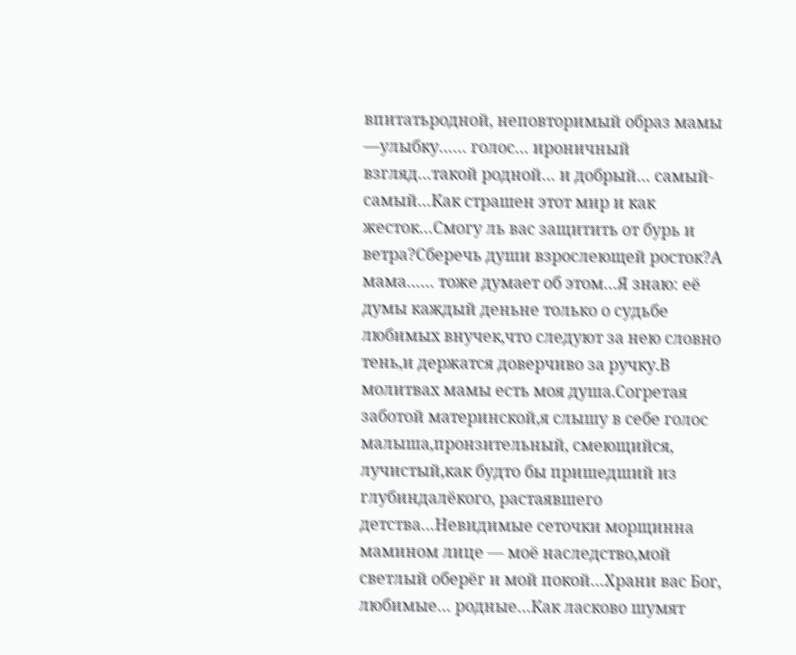впитатьродной, неповторимый образ мамы —улыбку…… голос… ироничный взгляд…такой родной… и добрый… самый-самый…Как страшен этот мир и как жесток…Смогу ль вас защитить от бурь и ветра?Сберечь души взрослеющей росток?А мама…… тоже думает об этом…Я знаю: её думы каждый деньне только о судьбе любимых внучек,что следуют за нею словно тень,и держатся доверчиво за ручку.В молитвах мамы есть моя душа.Согретая заботой материнской,я слышу в себе голос малыша,пронзительный, смеющийся, лучистый,как будто бы пришедший из глубиндалёкого, растаявшего детства…Невидимые сеточки морщинна мамином лице — моё наследство,мой светлый оберёг и мой покой…Храни вас Бог, любимые… родные…Как ласково шумят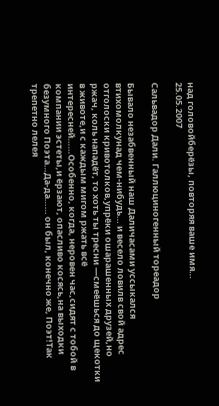над головойберёзы, повторяя ваше имя…
25.05.2007

Сальвадор Дали. Галлюциногенный тореадор

Бывало незабвенный наш Даличасами уссыкался втихомолкунад чем-нибудь… и весело ловилв свой адрес отголоски кривотолков,упрёки ошарашенных друзей,но ржач, коль нападёт, то хоть ты тресни —смеёшься до щекотки в животе,и с каждым мигом ржать всё интересней……Особенно, когда, неровен час,сидят с тобой в компании эстеты,и ёрзают, опасливо косясь,на выходки безумного Поэта…Да-да…… он был, конечно же, Поэт!Так трепетно лелея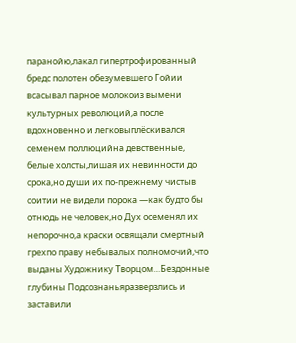паранойю,лакал гипертрофированный бредс полотен обезумевшего Гойии всасывал парное молокоиз вымени культурных революций,а после вдохновенно и легковыплёскивался семенем поллюцийна девственные, белые холсты,лишая их невинности до срока,но души их по-прежнему чистыв соитии не видели порока —как будто бы отнюдь не человек,но Дух осеменял их непорочно,а краски освящали смертный грехпо праву небывалых полномочий,что выданы Художнику Творцом…Бездонные глубины Подсознаньяразверзлись и заставили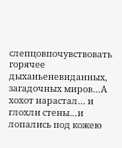слепцовпочувствовать горячее дыханьеневиданных, загадочных миров…А хохот нарастал… и глохли стены…и лопались под кожею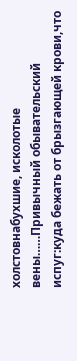холстовнабухшие, исколотые вены……Привычный обывательский испуг:куда бежать от брызгающей крови,что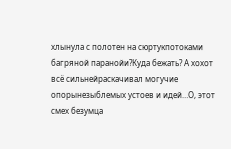хлынула с полотен на сюртукпотоками багряной паранойи?Куда бежать? А хохот всё сильнейраскачивал могучие опорынезыблемых устоев и идей…О, этот смех безумца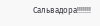Сальвадора!!!!!!!